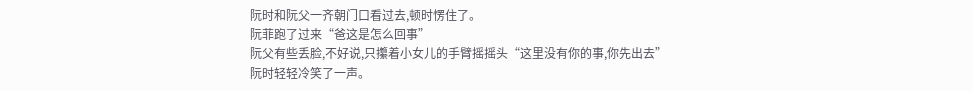阮时和阮父一齐朝门口看过去,顿时愣住了。
阮菲跑了过来“爸这是怎么回事”
阮父有些丢脸,不好说,只攥着小女儿的手臂摇摇头“这里没有你的事,你先出去”
阮时轻轻冷笑了一声。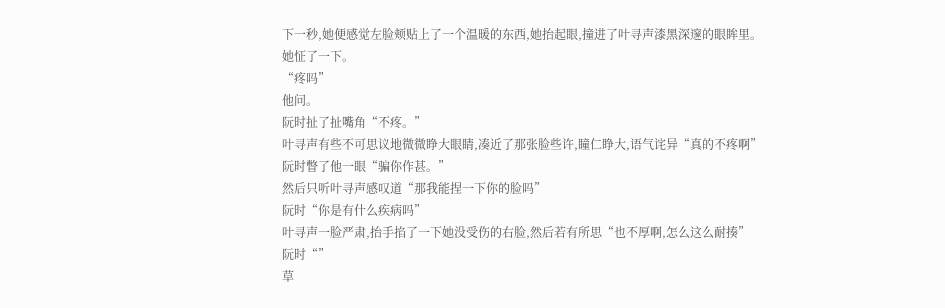下一秒,她便感觉左脸颊贴上了一个温暖的东西,她抬起眼,撞进了叶寻声漆黑深邃的眼眸里。
她怔了一下。
“疼吗”
他问。
阮时扯了扯嘴角“不疼。”
叶寻声有些不可思议地微微睁大眼睛,凑近了那张脸些许,瞳仁睁大,语气诧异“真的不疼啊”
阮时瞥了他一眼“骗你作甚。”
然后只听叶寻声感叹道“那我能捏一下你的脸吗”
阮时“你是有什么疾病吗”
叶寻声一脸严肃,抬手掐了一下她没受伤的右脸,然后若有所思“也不厚啊,怎么这么耐揍”
阮时“”
草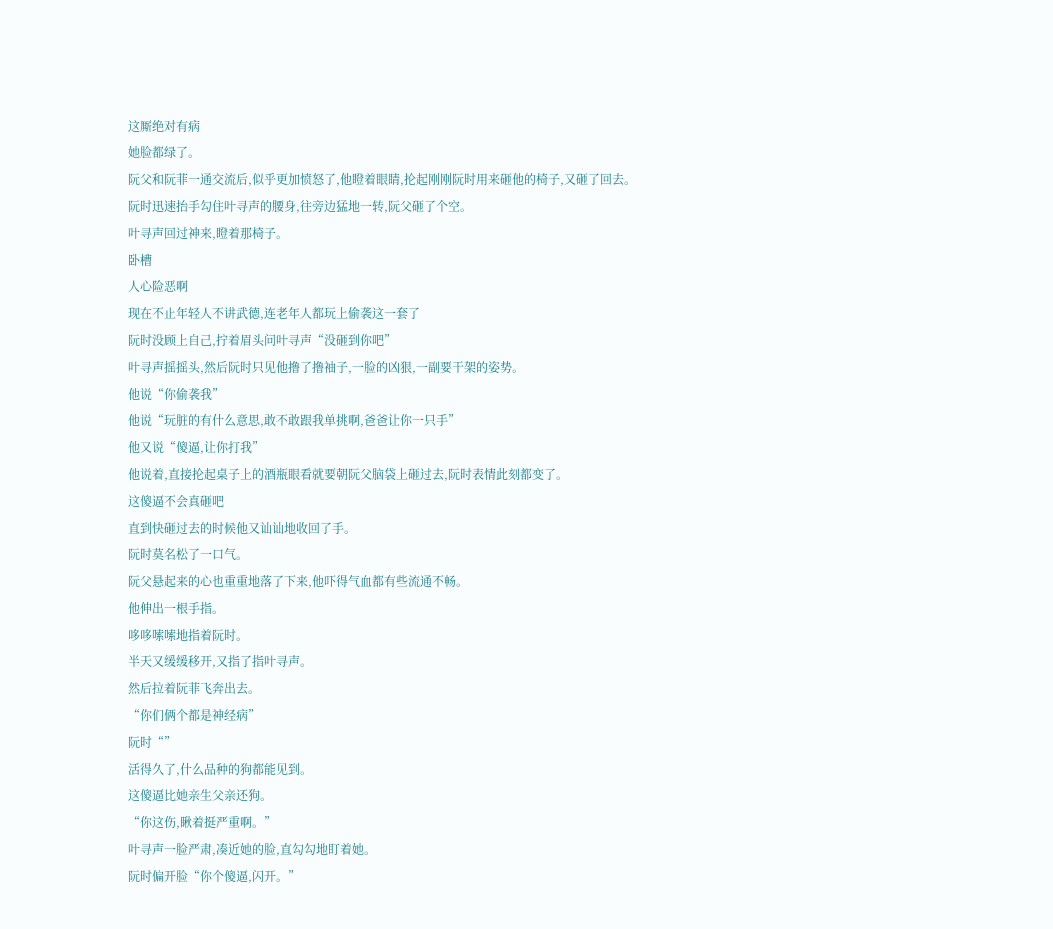这厮绝对有病
她脸都绿了。
阮父和阮菲一通交流后,似乎更加愤怒了,他瞪着眼睛,抡起刚刚阮时用来砸他的椅子,又砸了回去。
阮时迅速抬手勾住叶寻声的腰身,往旁边猛地一转,阮父砸了个空。
叶寻声回过神来,瞪着那椅子。
卧槽
人心险恶啊
现在不止年轻人不讲武德,连老年人都玩上偷袭这一套了
阮时没顾上自己,拧着眉头问叶寻声“没砸到你吧”
叶寻声摇摇头,然后阮时只见他撸了撸袖子,一脸的凶狠,一副要干架的姿势。
他说“你偷袭我”
他说“玩脏的有什么意思,敢不敢跟我单挑啊,爸爸让你一只手”
他又说“傻逼,让你打我”
他说着,直接抡起桌子上的酒瓶眼看就要朝阮父脑袋上砸过去,阮时表情此刻都变了。
这傻逼不会真砸吧
直到快砸过去的时候他又讪讪地收回了手。
阮时莫名松了一口气。
阮父悬起来的心也重重地落了下来,他吓得气血都有些流通不畅。
他伸出一根手指。
哆哆嗦嗦地指着阮时。
半天又缓缓移开,又指了指叶寻声。
然后拉着阮菲飞奔出去。
“你们俩个都是神经病”
阮时“”
活得久了,什么品种的狗都能见到。
这傻逼比她亲生父亲还狗。
“你这伤,瞅着挺严重啊。”
叶寻声一脸严肃,凑近她的脸,直勾勾地盯着她。
阮时偏开脸“你个傻逼,闪开。”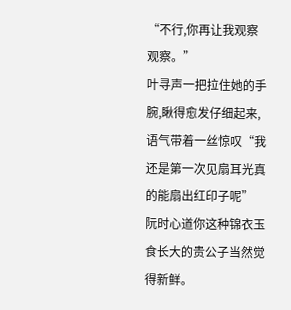“不行,你再让我观察观察。”
叶寻声一把拉住她的手腕,瞅得愈发仔细起来,语气带着一丝惊叹“我还是第一次见扇耳光真的能扇出红印子呢”
阮时心道你这种锦衣玉食长大的贵公子当然觉得新鲜。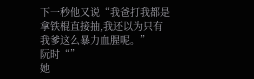下一秒他又说“我爸打我都是拿铁棍直接抽,我还以为只有我爹这么暴力血腥呢。”
阮时“”
她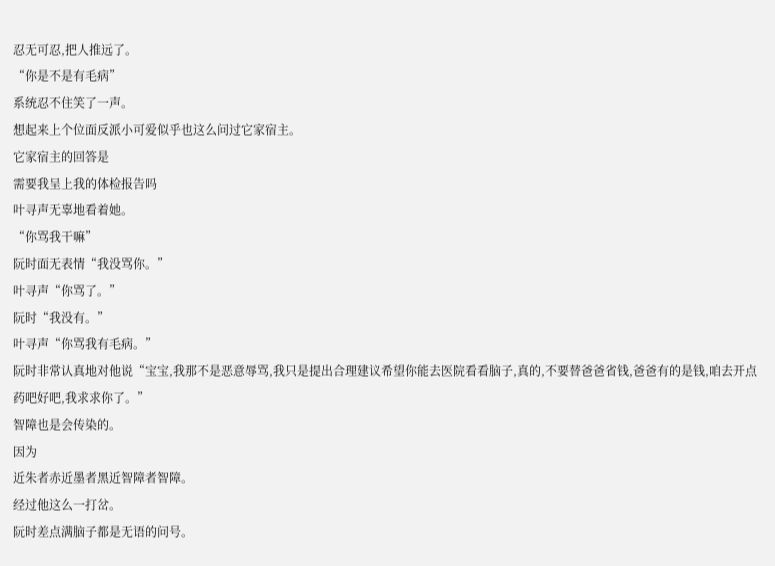忍无可忍,把人推远了。
“你是不是有毛病”
系统忍不住笑了一声。
想起来上个位面反派小可爱似乎也这么问过它家宿主。
它家宿主的回答是
需要我呈上我的体检报告吗
叶寻声无辜地看着她。
“你骂我干嘛”
阮时面无表情“我没骂你。”
叶寻声“你骂了。”
阮时“我没有。”
叶寻声“你骂我有毛病。”
阮时非常认真地对他说“宝宝,我那不是恶意辱骂,我只是提出合理建议希望你能去医院看看脑子,真的,不要替爸爸省钱,爸爸有的是钱,咱去开点药吧好吧,我求求你了。”
智障也是会传染的。
因为
近朱者赤近墨者黑近智障者智障。
经过他这么一打岔。
阮时差点满脑子都是无语的问号。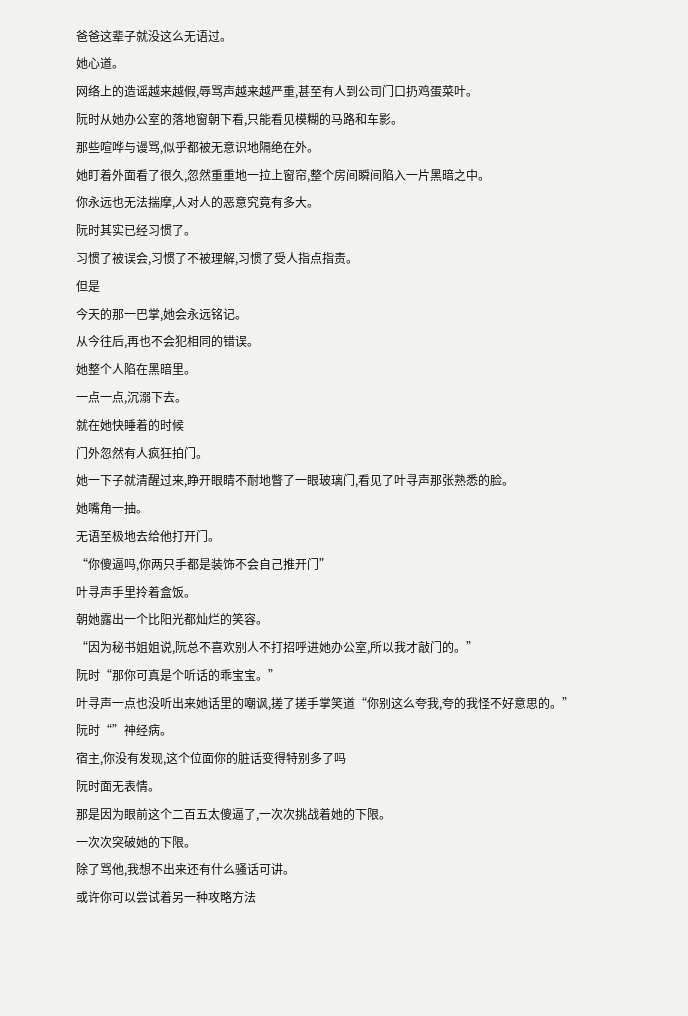爸爸这辈子就没这么无语过。
她心道。
网络上的造谣越来越假,辱骂声越来越严重,甚至有人到公司门口扔鸡蛋菜叶。
阮时从她办公室的落地窗朝下看,只能看见模糊的马路和车影。
那些喧哗与谩骂,似乎都被无意识地隔绝在外。
她盯着外面看了很久,忽然重重地一拉上窗帘,整个房间瞬间陷入一片黑暗之中。
你永远也无法揣摩,人对人的恶意究竟有多大。
阮时其实已经习惯了。
习惯了被误会,习惯了不被理解,习惯了受人指点指责。
但是
今天的那一巴掌,她会永远铭记。
从今往后,再也不会犯相同的错误。
她整个人陷在黑暗里。
一点一点,沉溺下去。
就在她快睡着的时候
门外忽然有人疯狂拍门。
她一下子就清醒过来,睁开眼睛不耐地瞥了一眼玻璃门,看见了叶寻声那张熟悉的脸。
她嘴角一抽。
无语至极地去给他打开门。
“你傻逼吗,你两只手都是装饰不会自己推开门”
叶寻声手里拎着盒饭。
朝她露出一个比阳光都灿烂的笑容。
“因为秘书姐姐说,阮总不喜欢别人不打招呼进她办公室,所以我才敲门的。”
阮时“那你可真是个听话的乖宝宝。”
叶寻声一点也没听出来她话里的嘲讽,搓了搓手掌笑道“你别这么夸我,夸的我怪不好意思的。”
阮时“”神经病。
宿主,你没有发现,这个位面你的脏话变得特别多了吗
阮时面无表情。
那是因为眼前这个二百五太傻逼了,一次次挑战着她的下限。
一次次突破她的下限。
除了骂他,我想不出来还有什么骚话可讲。
或许你可以尝试着另一种攻略方法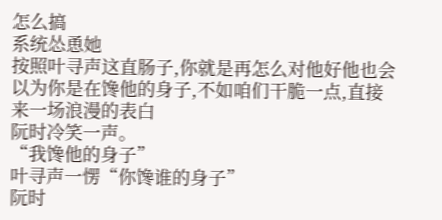怎么搞
系统怂恿她
按照叶寻声这直肠子,你就是再怎么对他好他也会以为你是在馋他的身子,不如咱们干脆一点,直接来一场浪漫的表白
阮时冷笑一声。
“我馋他的身子”
叶寻声一愣“你馋谁的身子”
阮时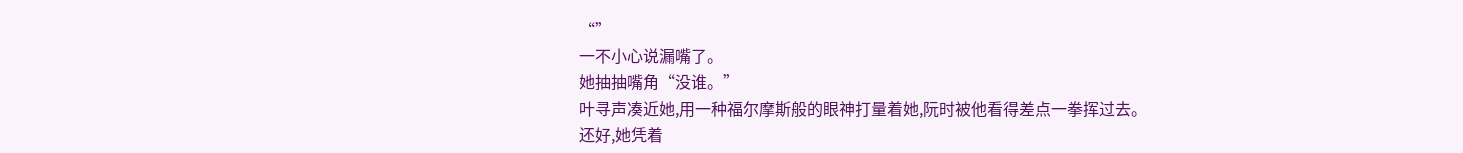“”
一不小心说漏嘴了。
她抽抽嘴角“没谁。”
叶寻声凑近她,用一种福尔摩斯般的眼神打量着她,阮时被他看得差点一拳挥过去。
还好,她凭着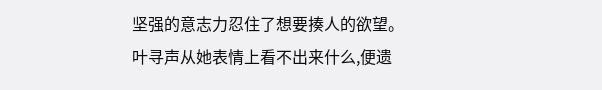坚强的意志力忍住了想要揍人的欲望。
叶寻声从她表情上看不出来什么,便遗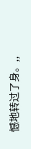憾地转过了身。,,